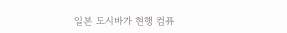일본 도시바가 현행 컴퓨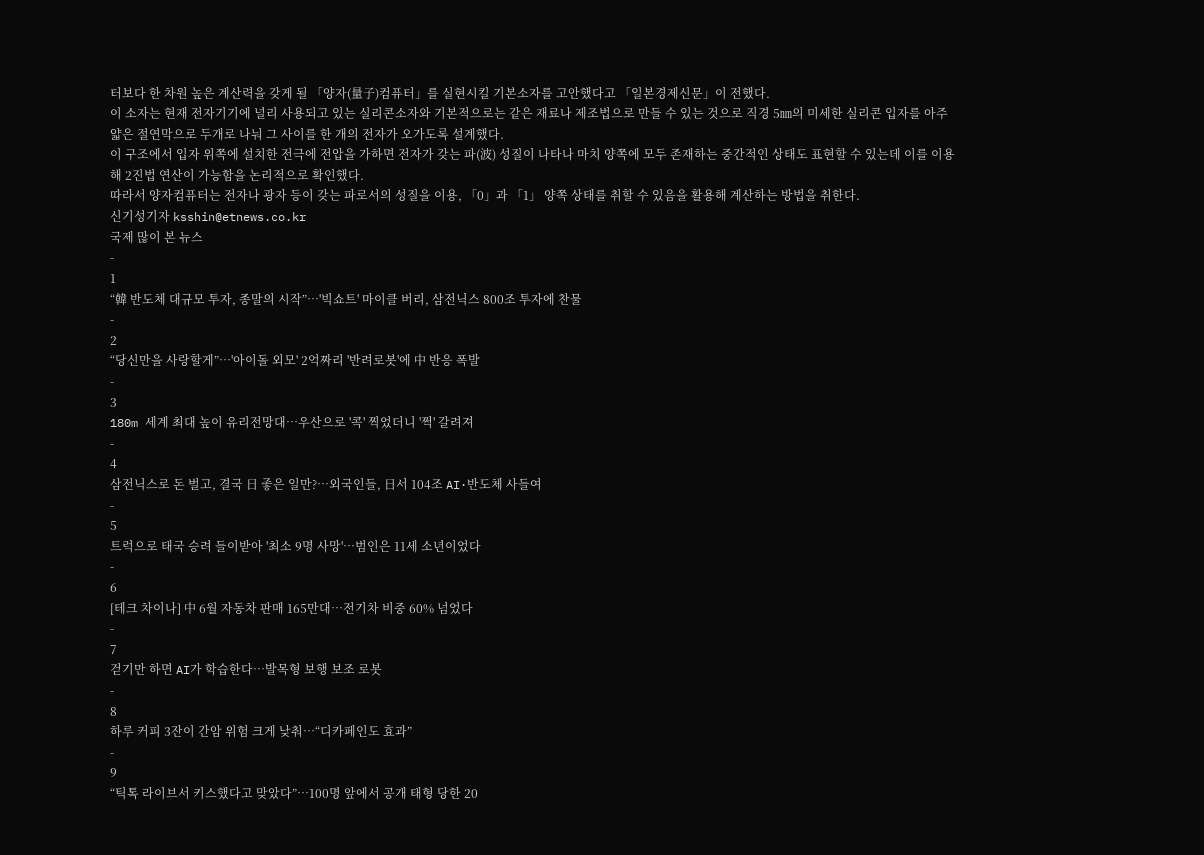터보다 한 차원 높은 계산력을 갖게 될 「양자(量子)컴퓨터」를 실현시킬 기본소자를 고안했다고 「일본경제신문」이 전했다.
이 소자는 현재 전자기기에 널리 사용되고 있는 실리콘소자와 기본적으로는 같은 재료나 제조법으로 만들 수 있는 것으로 직경 5㎚의 미세한 실리콘 입자를 아주 얇은 절연막으로 두개로 나눠 그 사이를 한 개의 전자가 오가도록 설계했다.
이 구조에서 입자 위쪽에 설치한 전극에 전압을 가하면 전자가 갖는 파(波) 성질이 나타나 마치 양쪽에 모두 존재하는 중간적인 상태도 표현할 수 있는데 이를 이용해 2진법 연산이 가능함을 논리적으로 확인했다.
따라서 양자컴퓨터는 전자나 광자 등이 갖는 파로서의 성질을 이용, 「0」과 「1」 양쪽 상태를 취할 수 있음을 활용해 계산하는 방법을 취한다.
신기성기자 ksshin@etnews.co.kr
국제 많이 본 뉴스
-
1
“韓 반도체 대규모 투자, 종말의 시작”…'빅쇼트' 마이클 버리, 삼전닉스 800조 투자에 찬물
-
2
“당신만을 사랑할게”…'아이돌 외모' 2억짜리 '반려로봇'에 中 반응 폭발
-
3
180m 세계 최대 높이 유리전망대…우산으로 '콕' 찍었더니 '쩍' 갈려져
-
4
삼전닉스로 돈 벌고, 결국 日 좋은 일만?…외국인들, 日서 104조 AI·반도체 사들여
-
5
트럭으로 태국 승려 들이받아 '최소 9명 사망'…범인은 11세 소년이었다
-
6
[테크 차이나] 中 6월 자동차 판매 165만대…전기차 비중 60% 넘었다
-
7
걷기만 하면 AI가 학습한다…발목형 보행 보조 로봇
-
8
하루 커피 3잔이 간암 위험 크게 낮춰…“디카페인도 효과”
-
9
“틱톡 라이브서 키스했다고 맞았다”…100명 앞에서 공개 태형 당한 20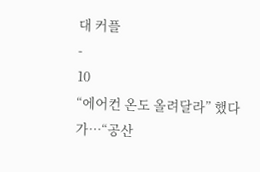대 커플
-
10
“에어컨 온도 올려달라” 했다가…“공산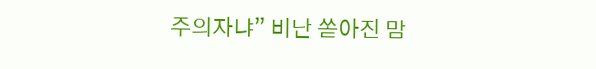주의자냐” 비난 쏟아진 맘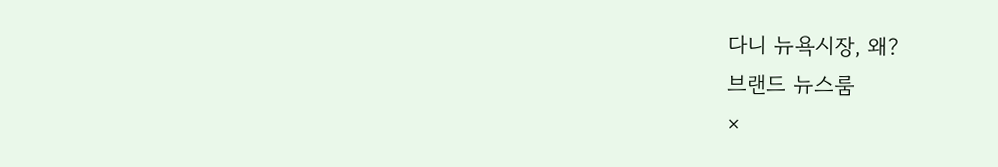다니 뉴욕시장, 왜?
브랜드 뉴스룸
×